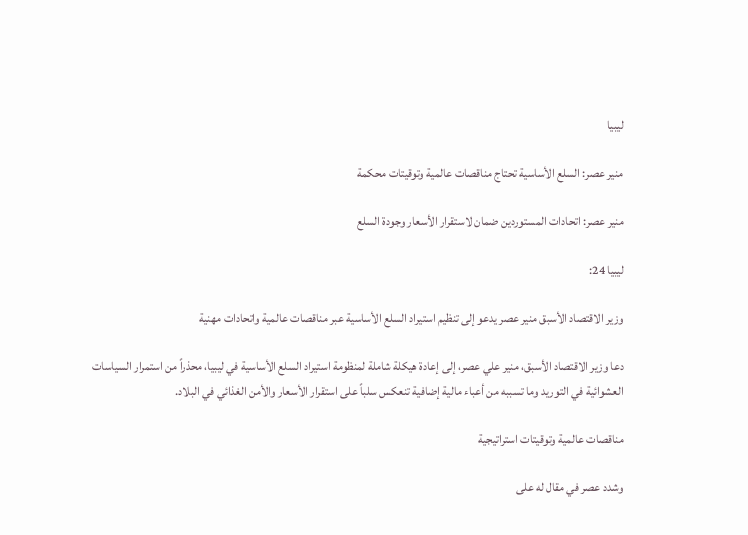ليبيا

منير عصر: السلع الأساسية تحتاج مناقصات عالمية وتوقيتات محكمة

منير عصر: اتحادات المستوردين ضمان لاستقرار الأسعار وجودة السلع

ليبيا 24:

وزير الاقتصاد الأسبق منير عصر يدعو إلى تنظيم استيراد السلع الأساسية عبر مناقصات عالمية واتحادات مهنية

دعا وزير الاقتصاد الأسبق، منير علي عصر، إلى إعادة هيكلة شاملة لمنظومة استيراد السلع الأساسية في ليبيا، محذراً من استمرار السياسات العشوائية في التوريد وما تسببه من أعباء مالية إضافية تنعكس سلباً على استقرار الأسعار والأمن الغذائي في البلاد.

مناقصات عالمية وتوقيتات استراتيجية

وشدد عصر في مقال له على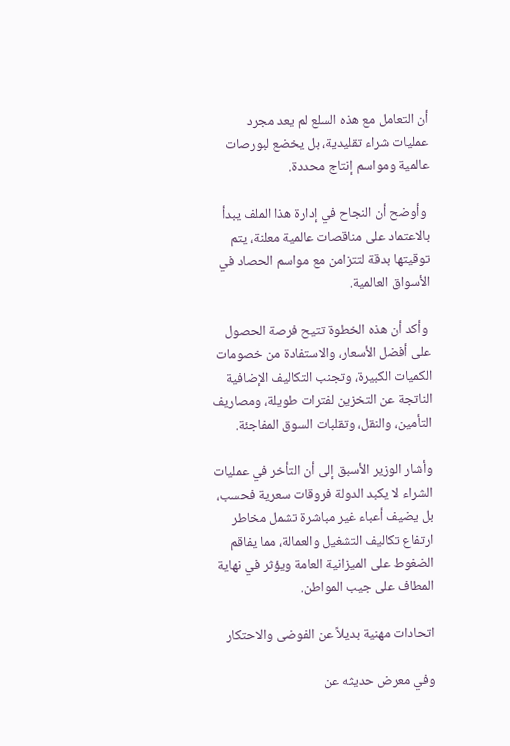أن التعامل مع هذه السلع لم يعد مجرد عمليات شراء تقليدية، بل يخضع لبورصات عالمية ومواسم إنتاج محددة.

 وأوضح أن النجاح في إدارة هذا الملف يبدأ بالاعتماد على مناقصات عالمية معلنة، يتم توقيتها بدقة لتتزامن مع مواسم الحصاد في الأسواق العالمية.

 وأكد أن هذه الخطوة تتيح فرصة الحصول على أفضل الأسعار، والاستفادة من خصومات الكميات الكبيرة، وتجنب التكاليف الإضافية الناتجة عن التخزين لفترات طويلة، ومصاريف التأمين، والنقل، وتقلبات السوق المفاجئة.

وأشار الوزير الأسبق إلى أن التأخر في عمليات الشراء لا يكبد الدولة فروقات سعرية فحسب، بل يضيف أعباء غير مباشرة تشمل مخاطر ارتفاع تكاليف التشغيل والعمالة، مما يفاقم الضغوط على الميزانية العامة ويؤثر في نهاية المطاف على جيب المواطن.

اتحادات مهنية بديلاً عن الفوضى والاحتكار

وفي معرض حديثه عن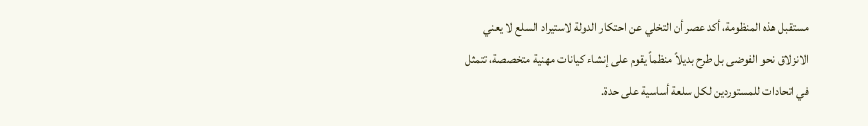مستقبل هذه المنظومة، أكد عصر أن التخلي عن احتكار الدولة لاستيراد السلع لا يعني الانزلاق نحو الفوضى بل طرح بديلاً منظماً يقوم على إنشاء كيانات مهنية متخصصة، تتمثل في اتحادات للمستوردين لكل سلعة أساسية على حدة.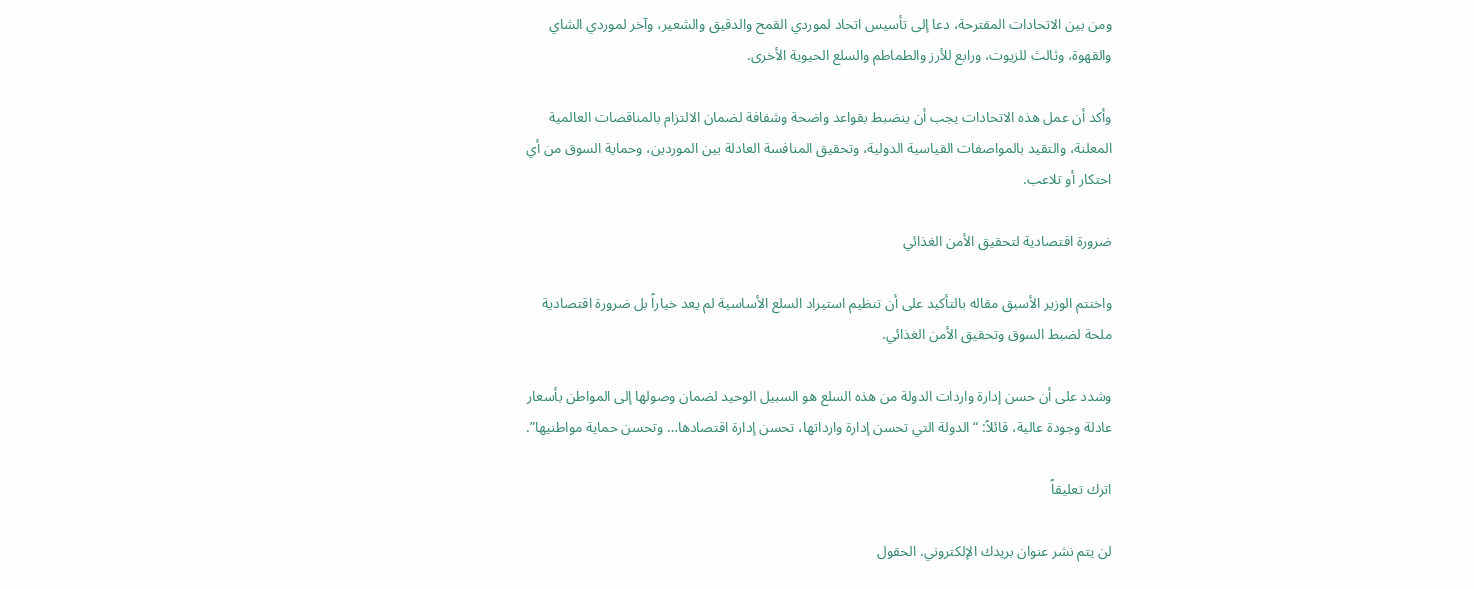ومن بين الاتحادات المقترحة، دعا إلى تأسيس اتحاد لموردي القمح والدقيق والشعير، وآخر لموردي الشاي والقهوة، وثالث للزيوت، ورابع للأرز والطماطم والسلع الحيوية الأخرى.

وأكد أن عمل هذه الاتحادات يجب أن ينضبط بقواعد واضحة وشفافة لضمان الالتزام بالمناقصات العالمية المعلنة، والتقيد بالمواصفات القياسية الدولية، وتحقيق المنافسة العادلة بين الموردين، وحماية السوق من أي احتكار أو تلاعب.

ضرورة اقتصادية لتحقيق الأمن الغذائي

واختتم الوزير الأسبق مقاله بالتأكيد على أن تنظيم استيراد السلع الأساسية لم يعد خياراً بل ضرورة اقتصادية ملحة لضبط السوق وتحقيق الأمن الغذائي.

وشدد على أن حسن إدارة واردات الدولة من هذه السلع هو السبيل الوحيد لضمان وصولها إلى المواطن بأسعار عادلة وجودة عالية، قائلاً: “الدولة التي تحسن إدارة وارداتها، تحسن إدارة اقتصادها… وتحسن حماية مواطنيها”.

اترك تعليقاً

لن يتم نشر عنوان بريدك الإلكتروني. الحقول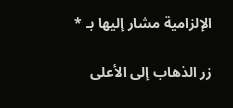الإلزامية مشار إليها بـ *

زر الذهاب إلى الأعلى